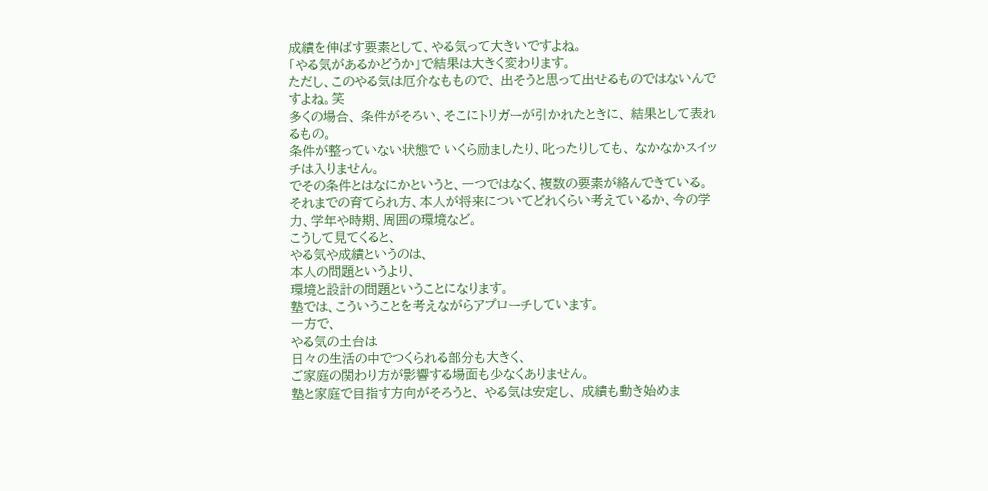成績を伸ばす要素として、やる気って大きいですよね。
「やる気があるかどうか」で結果は大きく変わります。
ただし、このやる気は厄介なももので、 出そうと思って出せるものではないんですよね。笑
多くの場合、 条件がそろい、そこにトリガーが引かれたときに、 結果として表れるもの。
条件が整っていない状態で いくら励ましたり、叱ったりしても、 なかなかスイッチは入りません。
でその条件とはなにかというと、一つではなく、複数の要素が絡んできている。
それまでの育てられ方、本人が将来についてどれくらい考えているか、今の学力、学年や時期、周囲の環境など。
こうして見てくると、
やる気や成績というのは、
本人の問題というより、
環境と設計の問題ということになります。
塾では、こういうことを考えながらアプローチしています。
一方で、
やる気の土台は
日々の生活の中でつくられる部分も大きく、
ご家庭の関わり方が影響する場面も少なくありません。
塾と家庭で目指す方向がそろうと、 やる気は安定し、 成績も動き始めま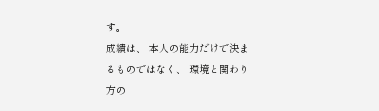す。
成績は、 本人の能力だけで決まるものではなく、 環境と関わり方の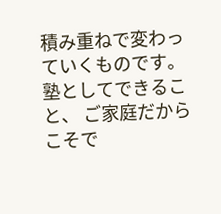積み重ねで変わっていくものです。
塾としてできること、 ご家庭だからこそで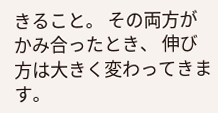きること。 その両方がかみ合ったとき、 伸び方は大きく変わってきます。